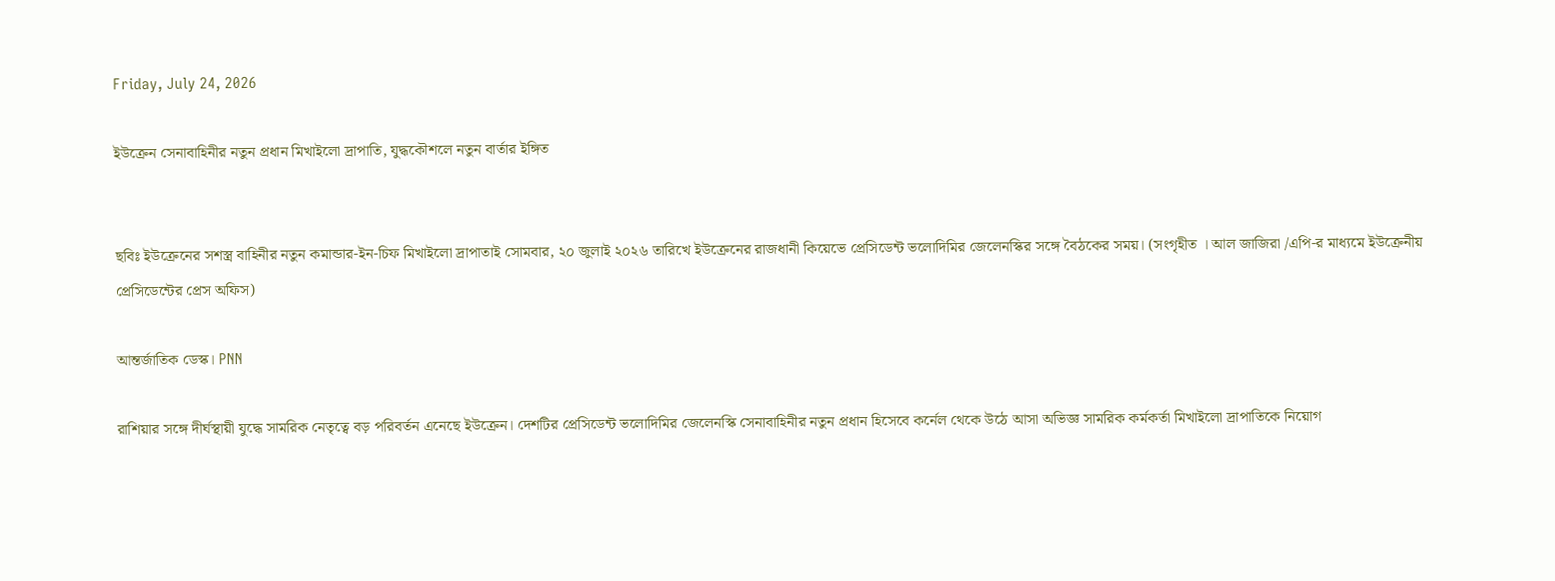Friday, July 24, 2026

ইউক্রেন সেনাবাহিনীর নতুন প্রধান মিখাইলো দ্রাপাতি, যুদ্ধকৌশলে নতুন বার্তার ইঙ্গিত


ছবিঃ ইউক্রেনের সশস্ত্র বাহিনীর নতুন কমান্ডার-ইন-চিফ মিখাইলো দ্রাপাতাই সোমবার, ২০ জুলাই ২০২৬ তারিখে ইউক্রেনের রাজধানী কিয়েভে প্রেসিডেন্ট ভলোদিমির জেলেনস্কির সঙ্গে বৈঠকের সময়। (সংগৃহীত । আল জাজিরা /এপি-র মাধ্যমে ইউক্রেনীয় প্রেসিডেন্টের প্রেস অফিস)

আন্তর্জাতিক ডেস্ক। PNN

রাশিয়ার সঙ্গে দীর্ঘস্থায়ী যুদ্ধে সামরিক নেতৃত্বে বড় পরিবর্তন এনেছে ইউক্রেন। দেশটির প্রেসিডেন্ট ভলোদিমির জেলেনস্কি সেনাবাহিনীর নতুন প্রধান হিসেবে কর্নেল থেকে উঠে আসা অভিজ্ঞ সামরিক কর্মকর্তা মিখাইলো দ্রাপাতিকে নিয়োগ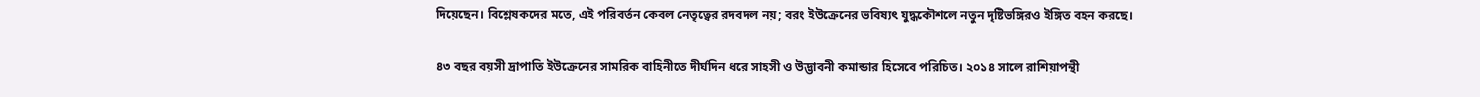দিয়েছেন। বিশ্লেষকদের মতে, এই পরিবর্তন কেবল নেতৃত্বের রদবদল নয়; বরং ইউক্রেনের ভবিষ্যৎ যুদ্ধকৌশলে নতুন দৃষ্টিভঙ্গিরও ইঙ্গিত বহন করছে।

৪৩ বছর বয়সী দ্রাপাতি ইউক্রেনের সামরিক বাহিনীতে দীর্ঘদিন ধরে সাহসী ও উদ্ভাবনী কমান্ডার হিসেবে পরিচিত। ২০১৪ সালে রাশিয়াপন্থী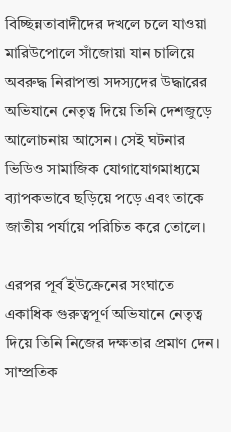বিচ্ছিন্নতাবাদীদের দখলে চলে যাওয়া মারিউপোলে সাঁজোয়া যান চালিয়ে অবরুদ্ধ নিরাপত্তা সদস্যদের উদ্ধারের অভিযানে নেতৃত্ব দিয়ে তিনি দেশজুড়ে আলোচনায় আসেন। সেই ঘটনার ভিডিও সামাজিক যোগাযোগমাধ্যমে ব্যাপকভাবে ছড়িয়ে পড়ে এবং তাকে জাতীয় পর্যায়ে পরিচিত করে তোলে।

এরপর পূর্ব ইউক্রেনের সংঘাতে একাধিক গুরুত্বপূর্ণ অভিযানে নেতৃত্ব দিয়ে তিনি নিজের দক্ষতার প্রমাণ দেন। সাম্প্রতিক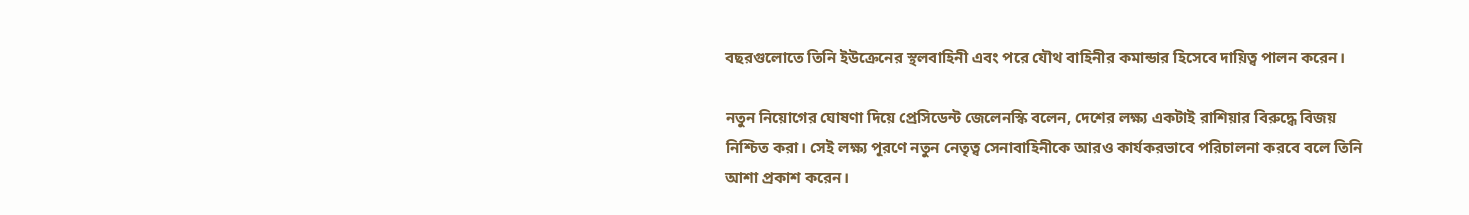বছরগুলোতে তিনি ইউক্রেনের স্থলবাহিনী এবং পরে যৌথ বাহিনীর কমান্ডার হিসেবে দায়িত্ব পালন করেন।

নতুন নিয়োগের ঘোষণা দিয়ে প্রেসিডেন্ট জেলেনস্কি বলেন, দেশের লক্ষ্য একটাই রাশিয়ার বিরুদ্ধে বিজয় নিশ্চিত করা। সেই লক্ষ্য পূরণে নতুন নেতৃত্ব সেনাবাহিনীকে আরও কার্যকরভাবে পরিচালনা করবে বলে তিনি আশা প্রকাশ করেন।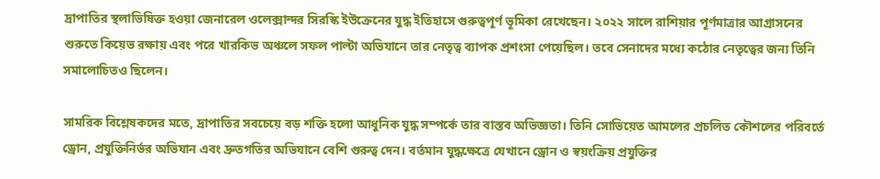দ্রাপাতির স্থলাভিষিক্ত হওয়া জেনারেল ওলেক্সান্দর সিরস্কি ইউক্রেনের যুদ্ধ ইতিহাসে গুরুত্বপূর্ণ ভূমিকা রেখেছেন। ২০২২ সালে রাশিয়ার পূর্ণমাত্রার আগ্রাসনের শুরুতে কিয়েভ রক্ষায় এবং পরে খারকিভ অঞ্চলে সফল পাল্টা অভিযানে তার নেতৃত্ব ব্যাপক প্রশংসা পেয়েছিল। তবে সেনাদের মধ্যে কঠোর নেতৃত্বের জন্য তিনি সমালোচিতও ছিলেন।

সামরিক বিশ্লেষকদের মতে, দ্রাপাতির সবচেয়ে বড় শক্তি হলো আধুনিক যুদ্ধ সম্পর্কে তার বাস্তব অভিজ্ঞতা। তিনি সোভিয়েত আমলের প্রচলিত কৌশলের পরিবর্তে ড্রোন, প্রযুক্তিনির্ভর অভিযান এবং দ্রুতগতির অভিযানে বেশি গুরুত্ব দেন। বর্তমান যুদ্ধক্ষেত্রে যেখানে ড্রোন ও স্বয়ংক্রিয় প্রযুক্তির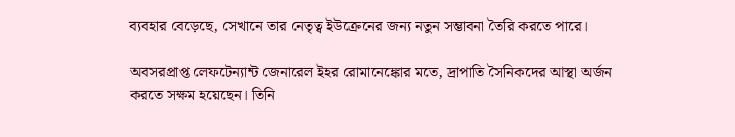ব্যবহার বেড়েছে, সেখানে তার নেতৃত্ব ইউক্রেনের জন্য নতুন সম্ভাবনা তৈরি করতে পারে।

অবসরপ্রাপ্ত লেফটেন্যান্ট জেনারেল ইহর রোমানেঙ্কোর মতে, দ্রাপাতি সৈনিকদের আস্থা অর্জন করতে সক্ষম হয়েছেন। তিনি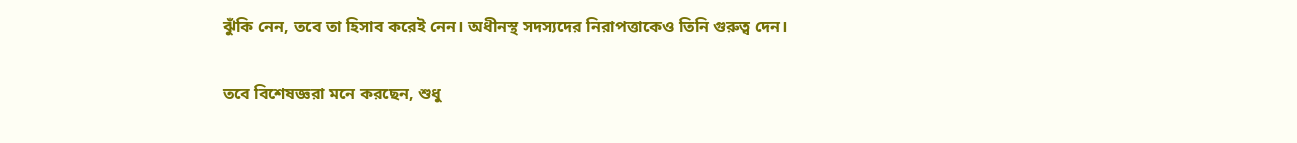ঝুঁকি নেন, তবে তা হিসাব করেই নেন। অধীনস্থ সদস্যদের নিরাপত্তাকেও তিনি গুরুত্ব দেন।

তবে বিশেষজ্ঞরা মনে করছেন, শুধু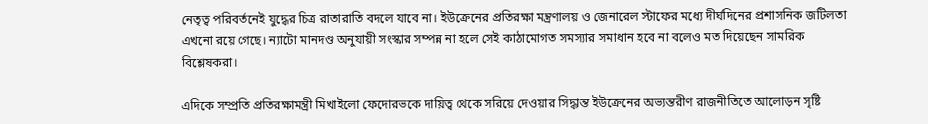নেতৃত্ব পরিবর্তনেই যুদ্ধের চিত্র রাতারাতি বদলে যাবে না। ইউক্রেনের প্রতিরক্ষা মন্ত্রণালয় ও জেনারেল স্টাফের মধ্যে দীর্ঘদিনের প্রশাসনিক জটিলতা এখনো রয়ে গেছে। ন্যাটো মানদণ্ড অনুযায়ী সংস্কার সম্পন্ন না হলে সেই কাঠামোগত সমস্যার সমাধান হবে না বলেও মত দিয়েছেন সামরিক বিশ্লেষকরা।

এদিকে সম্প্রতি প্রতিরক্ষামন্ত্রী মিখাইলো ফেদোরভকে দায়িত্ব থেকে সরিয়ে দেওয়ার সিদ্ধান্ত ইউক্রেনের অভ্যন্তরীণ রাজনীতিতে আলোড়ন সৃষ্টি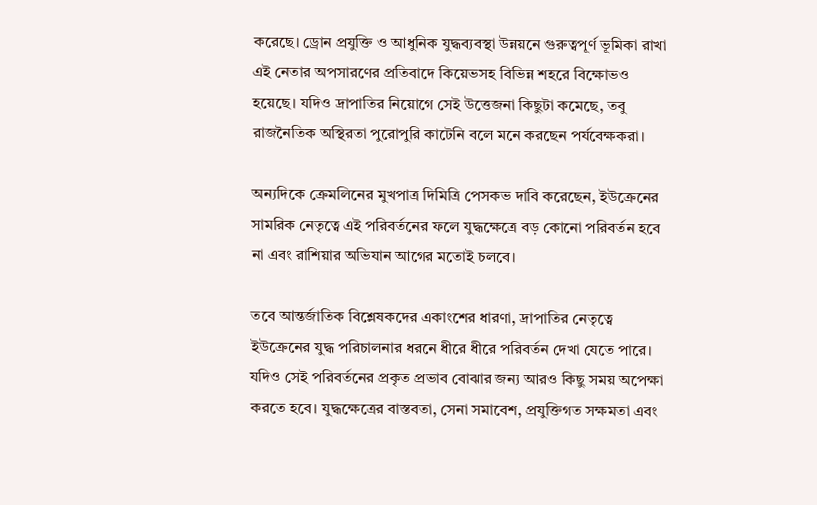করেছে। ড্রোন প্রযুক্তি ও আধুনিক যুদ্ধব্যবস্থা উন্নয়নে গুরুত্বপূর্ণ ভূমিকা রাখা এই নেতার অপসারণের প্রতিবাদে কিয়েভসহ বিভিন্ন শহরে বিক্ষোভও হয়েছে। যদিও দ্রাপাতির নিয়োগে সেই উত্তেজনা কিছুটা কমেছে, তবু রাজনৈতিক অস্থিরতা পুরোপুরি কাটেনি বলে মনে করছেন পর্যবেক্ষকরা।

অন্যদিকে ক্রেমলিনের মুখপাত্র দিমিত্রি পেসকভ দাবি করেছেন, ইউক্রেনের সামরিক নেতৃত্বে এই পরিবর্তনের ফলে যুদ্ধক্ষেত্রে বড় কোনো পরিবর্তন হবে না এবং রাশিয়ার অভিযান আগের মতোই চলবে।

তবে আন্তর্জাতিক বিশ্লেষকদের একাংশের ধারণা, দ্রাপাতির নেতৃত্বে ইউক্রেনের যুদ্ধ পরিচালনার ধরনে ধীরে ধীরে পরিবর্তন দেখা যেতে পারে। যদিও সেই পরিবর্তনের প্রকৃত প্রভাব বোঝার জন্য আরও কিছু সময় অপেক্ষা করতে হবে। যুদ্ধক্ষেত্রের বাস্তবতা, সেনা সমাবেশ, প্রযুক্তিগত সক্ষমতা এবং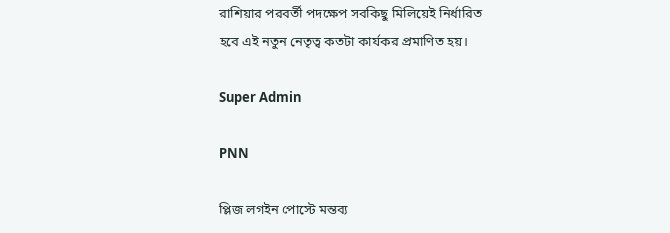রাশিয়ার পরবর্তী পদক্ষেপ সবকিছু মিলিয়েই নির্ধারিত হবে এই নতুন নেতৃত্ব কতটা কার্যকর প্রমাণিত হয়।

Super Admin

PNN

প্লিজ লগইন পোস্টে মন্তব্য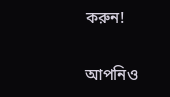করুন!

আপনিও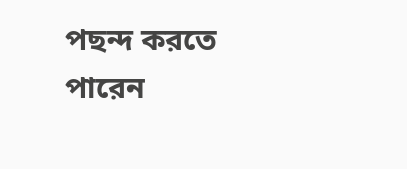পছন্দ করতে পারেন